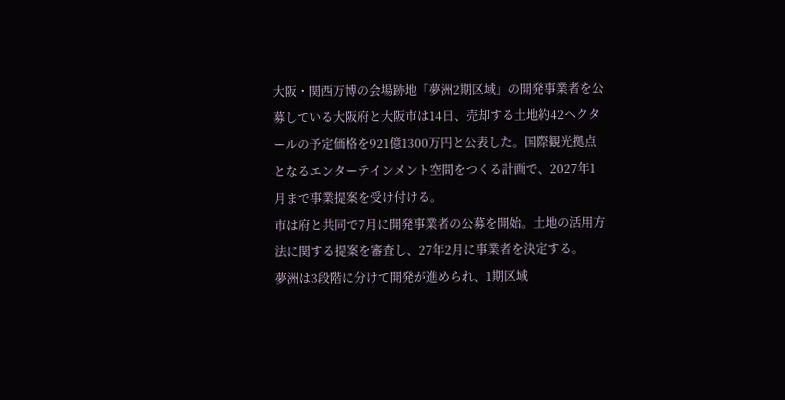大阪・関西万博の会場跡地「夢洲2期区域」の開発事業者を公募している大阪府と大阪市は14日、売却する土地約42ヘクタールの予定価格を921億1300万円と公表した。国際観光拠点となるエンターテインメント空間をつくる計画で、2027年1月まで事業提案を受け付ける。
市は府と共同で7月に開発事業者の公募を開始。土地の活用方法に関する提案を審査し、27年2月に事業者を決定する。
夢洲は3段階に分けて開発が進められ、1期区域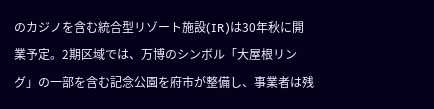のカジノを含む統合型リゾート施設(IR)は30年秋に開業予定。2期区域では、万博のシンボル「大屋根リング」の一部を含む記念公園を府市が整備し、事業者は残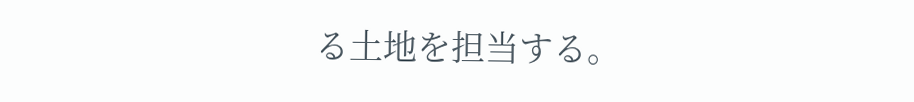る土地を担当する。